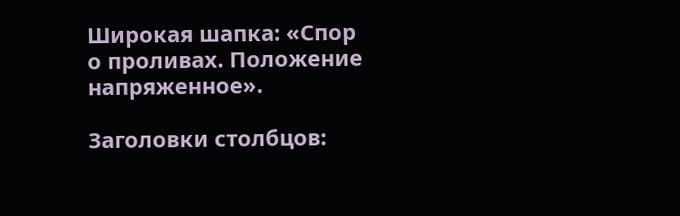Широкая шапка: «Спор о проливах. Положение напряженное».

Заголовки столбцов: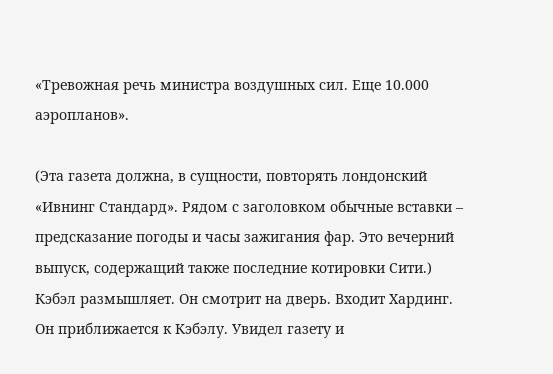«Тревожная речь министра воздушных сил. Еще 10.000 аэропланов».

(Эта газета должна, в сущности, повторять лондонский «Ивнинг Стандард». Рядом с заголовком обычные вставки – предсказание погоды и часы зажигания фар. Это вечерний выпуск, содержащий также последние котировки Сити.) Кэбэл размышляет. Он смотрит на дверь. Входит Хардинг. Он приближается к Кэбэлу. Увидел газету и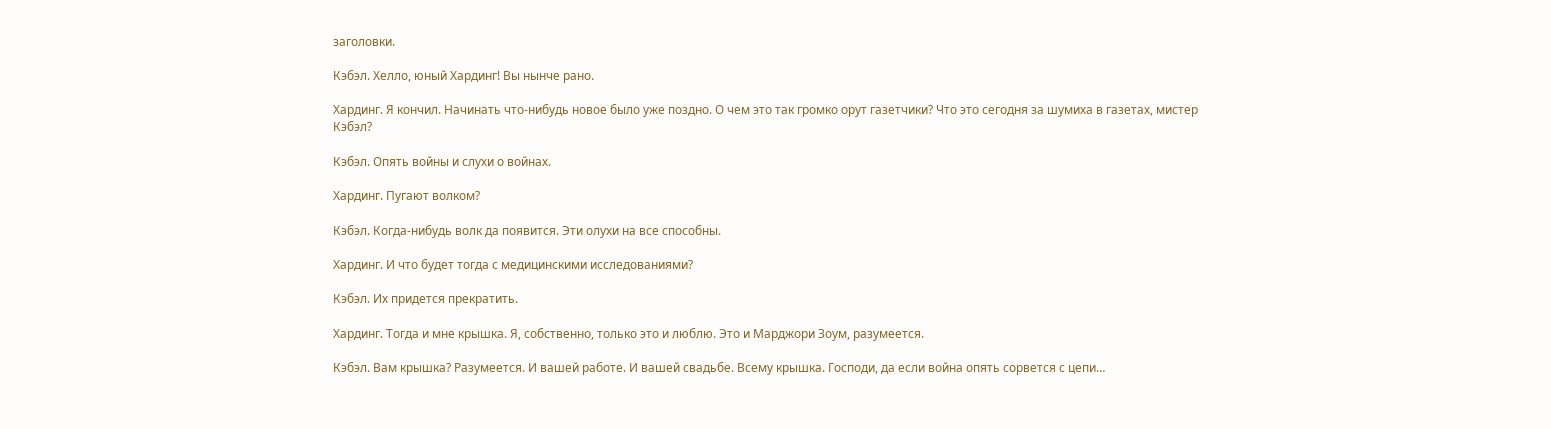заголовки.

Кэбэл. Хелло, юный Хардинг! Вы нынче рано.

Хардинг. Я кончил. Начинать что-нибудь новое было уже поздно. О чем это так громко орут газетчики? Что это сегодня за шумиха в газетах, мистер Кэбэл?

Кэбэл. Опять войны и слухи о войнах.

Хардинг. Пугают волком?

Кэбэл. Когда-нибудь волк да появится. Эти олухи на все способны.

Хардинг. И что будет тогда с медицинскими исследованиями?

Кэбэл. Их придется прекратить.

Хардинг. Тогда и мне крышка. Я, собственно, только это и люблю. Это и Марджори Зоум, разумеется.

Кэбэл. Вам крышка? Разумеется. И вашей работе. И вашей свадьбе. Всему крышка. Господи, да если война опять сорвется с цепи…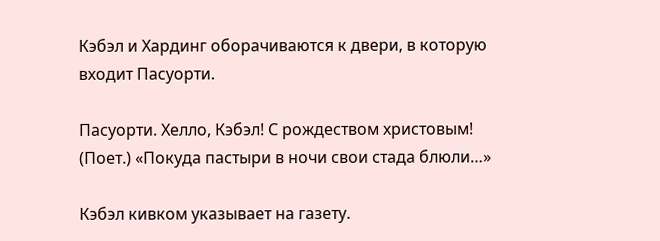Кэбэл и Хардинг оборачиваются к двери, в которую входит Пасуорти.

Пасуорти. Хелло, Кэбэл! С рождеством христовым! (Поет.) «Покуда пастыри в ночи свои стада блюли…»

Кэбэл кивком указывает на газету.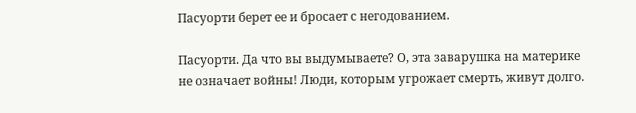Пасуорти берет ее и бросает с негодованием.

Пасуорти. Да что вы выдумываете? О, эта заварушка на материке не означает войны! Люди, которым угрожает смерть, живут долго.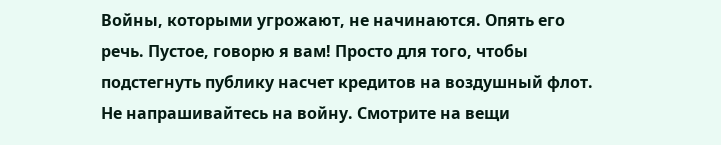Войны, которыми угрожают, не начинаются. Опять его речь. Пустое, говорю я вам! Просто для того, чтобы подстегнуть публику насчет кредитов на воздушный флот. Не напрашивайтесь на войну. Смотрите на вещи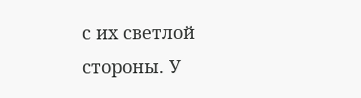с их светлой стороны. У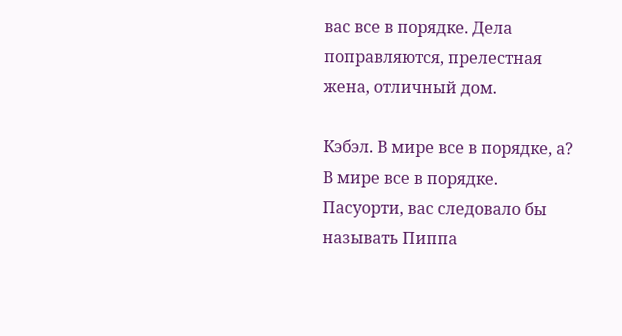вас все в порядке. Дела поправляются, прелестная жена, отличный дом.

Кэбэл. В мире все в порядке, а? В мире все в порядке. Пасуорти, вас следовало бы называть Пиппа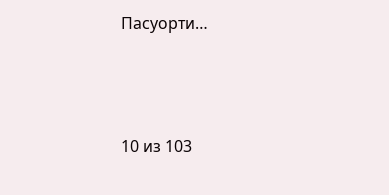Пасуорти…



10 из 103